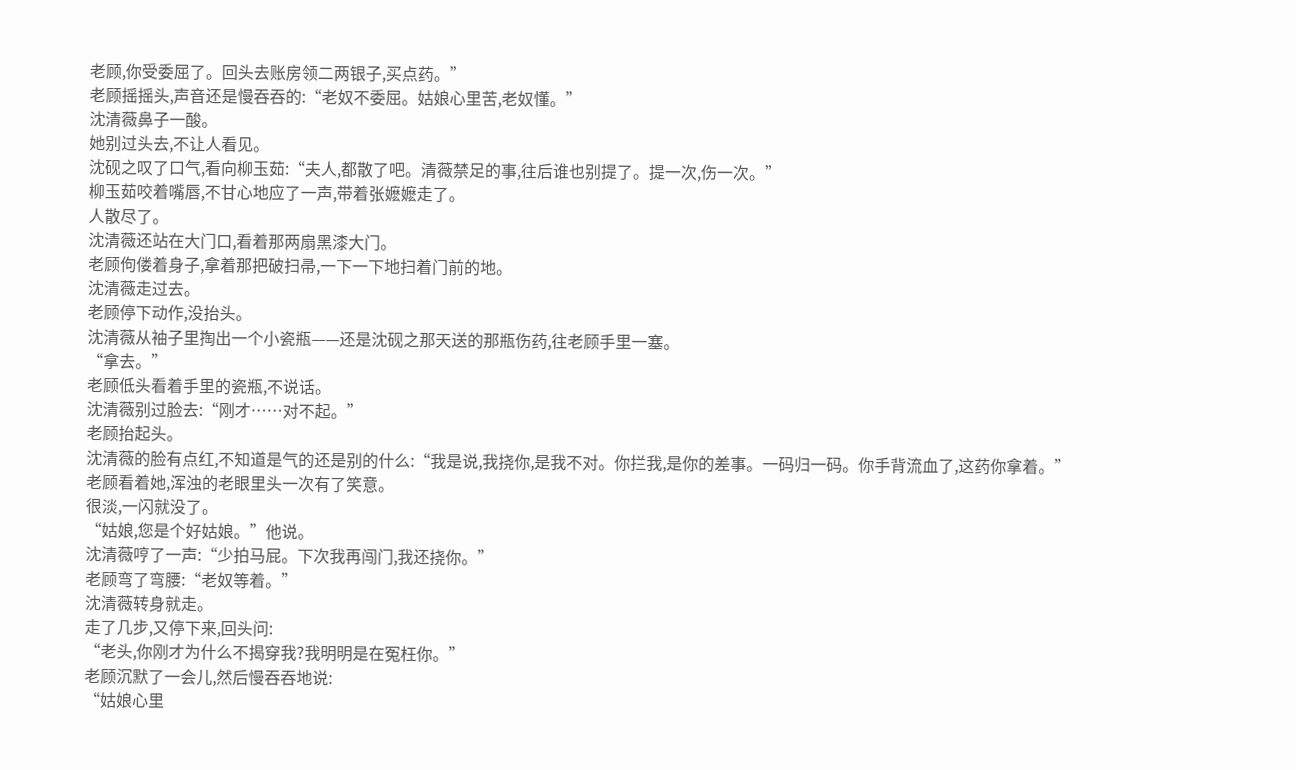老顾,你受委屈了。回头去账房领二两银子,买点药。”
老顾摇摇头,声音还是慢吞吞的:“老奴不委屈。姑娘心里苦,老奴懂。”
沈清薇鼻子一酸。
她别过头去,不让人看见。
沈砚之叹了口气,看向柳玉茹:“夫人,都散了吧。清薇禁足的事,往后谁也别提了。提一次,伤一次。”
柳玉茹咬着嘴唇,不甘心地应了一声,带着张嬷嬷走了。
人散尽了。
沈清薇还站在大门口,看着那两扇黑漆大门。
老顾佝偻着身子,拿着那把破扫帚,一下一下地扫着门前的地。
沈清薇走过去。
老顾停下动作,没抬头。
沈清薇从袖子里掏出一个小瓷瓶——还是沈砚之那天送的那瓶伤药,往老顾手里一塞。
“拿去。”
老顾低头看着手里的瓷瓶,不说话。
沈清薇别过脸去:“刚才……对不起。”
老顾抬起头。
沈清薇的脸有点红,不知道是气的还是别的什么:“我是说,我挠你,是我不对。你拦我,是你的差事。一码归一码。你手背流血了,这药你拿着。”
老顾看着她,浑浊的老眼里头一次有了笑意。
很淡,一闪就没了。
“姑娘,您是个好姑娘。”他说。
沈清薇哼了一声:“少拍马屁。下次我再闯门,我还挠你。”
老顾弯了弯腰:“老奴等着。”
沈清薇转身就走。
走了几步,又停下来,回头问:
“老头,你刚才为什么不揭穿我?我明明是在冤枉你。”
老顾沉默了一会儿,然后慢吞吞地说:
“姑娘心里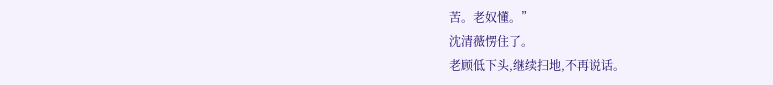苦。老奴懂。”
沈清薇愣住了。
老顾低下头,继续扫地,不再说话。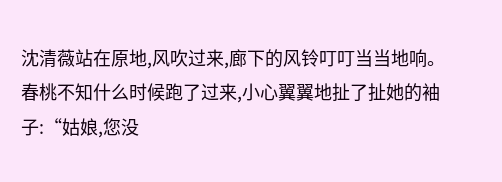沈清薇站在原地,风吹过来,廊下的风铃叮叮当当地响。
春桃不知什么时候跑了过来,小心翼翼地扯了扯她的袖子:“姑娘,您没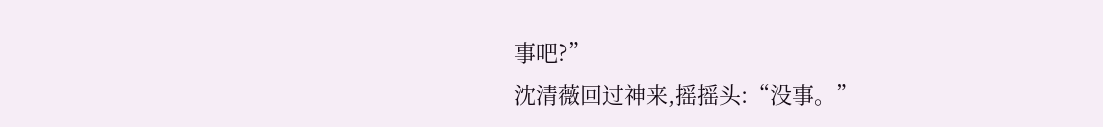事吧?”
沈清薇回过神来,摇摇头:“没事。”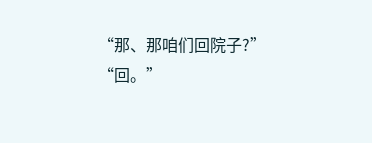“那、那咱们回院子?”
“回。”